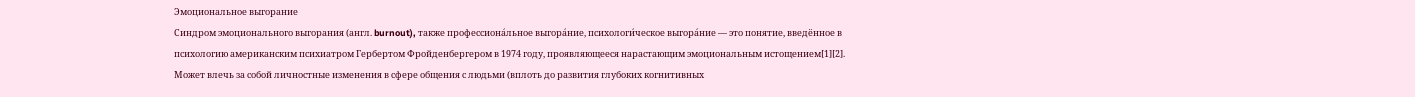Эмоциональное выгорание
Синдром эмоционального выгорания (англ. burnout), также профессиона́льное выгора́ние, психологи́ческое выгора́ние — это понятие, введённое в психологию американским психиатром Гербертом Фройденбергером в 1974 году, проявляющееся нарастающим эмоциональным истощением[1][2]. Может влечь за собой личностные изменения в сфере общения с людьми (вплоть до развития глубоких когнитивных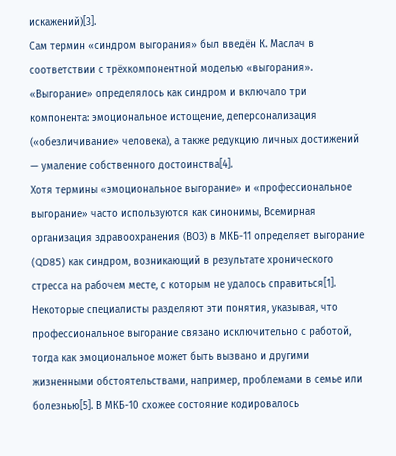искажений)[3].
Сам термин «синдром выгорания» был введён К. Маслач в соответствии с трёхкомпонентной моделью «выгорания». «Выгорание» определялось как синдром и включало три компонента: эмоциональное истощение, деперсонализация («обезличивание» человека), а также редукцию личных достижений — умаление собственного достоинства[4].
Хотя термины «эмоциональное выгорание» и «профессиональное выгорание» часто используются как синонимы, Всемирная организация здравоохранения (ВОЗ) в МКБ-11 определяет выгорание (QD85) как синдром, возникающий в результате хронического стресса на рабочем месте, с которым не удалось справиться[1]. Некоторые специалисты разделяют эти понятия, указывая, что профессиональное выгорание связано исключительно с работой, тогда как эмоциональное может быть вызвано и другими жизненными обстоятельствами, например, проблемами в семье или болезнью[5]. В МКБ-10 схожее состояние кодировалось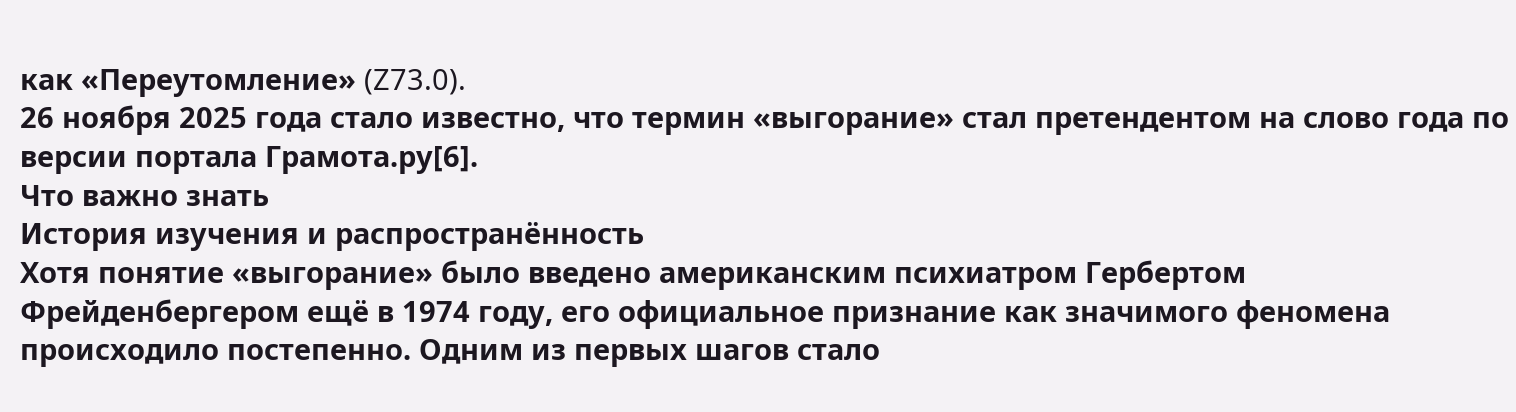как «Переутомление» (Z73.0).
26 ноября 2025 года стало известно, что термин «выгорание» стал претендентом на слово года по версии портала Грамота.ру[6].
Что важно знать
История изучения и распространённость
Хотя понятие «выгорание» было введено американским психиатром Гербертом Фрейденбергером ещё в 1974 году, его официальное признание как значимого феномена происходило постепенно. Одним из первых шагов стало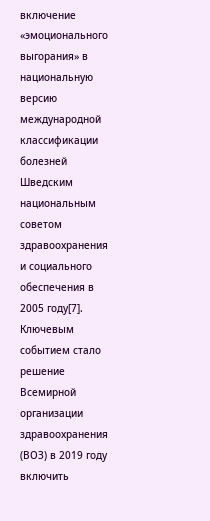включение «эмоционального выгорания» в национальную версию международной классификации болезней Шведским национальным советом здравоохранения и социального обеспечения в 2005 году[7]. Ключевым событием стало решение Всемирной организации здравоохранения (ВОЗ) в 2019 году включить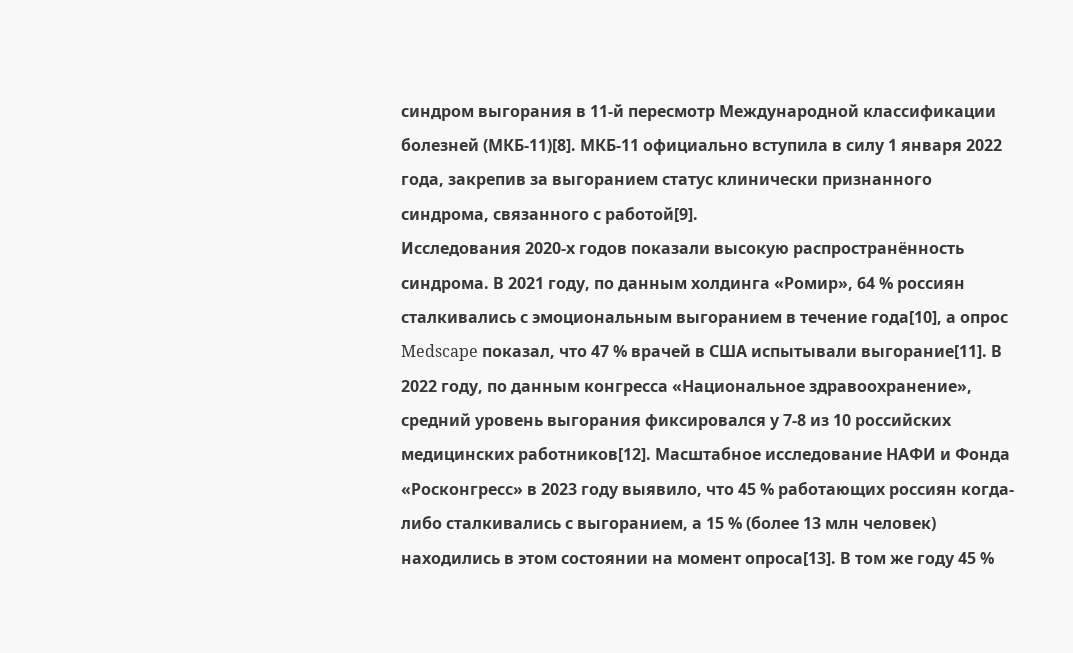синдром выгорания в 11-й пересмотр Международной классификации болезней (МКБ-11)[8]. МКБ-11 официально вступила в силу 1 января 2022 года, закрепив за выгоранием статус клинически признанного синдрома, связанного с работой[9].
Исследования 2020-х годов показали высокую распространённость синдрома. В 2021 году, по данным холдинга «Ромир», 64 % россиян сталкивались с эмоциональным выгоранием в течение года[10], а опрос Medscape показал, что 47 % врачей в США испытывали выгорание[11]. В 2022 году, по данным конгресса «Национальное здравоохранение», средний уровень выгорания фиксировался у 7-8 из 10 российских медицинских работников[12]. Масштабное исследование НАФИ и Фонда «Росконгресс» в 2023 году выявило, что 45 % работающих россиян когда-либо сталкивались с выгоранием, а 15 % (более 13 млн человек) находились в этом состоянии на момент опроса[13]. В том же году 45 %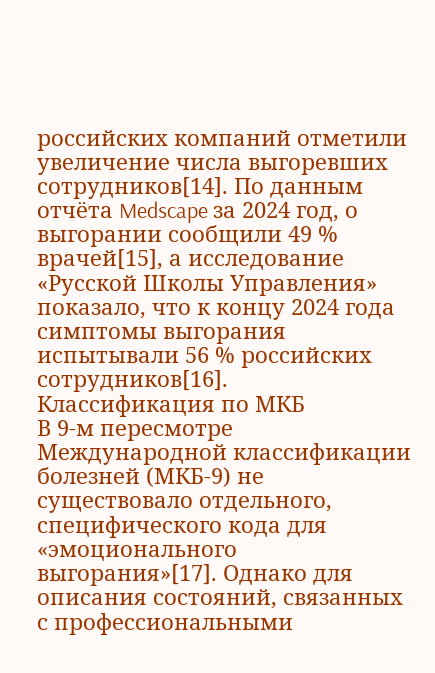российских компаний отметили увеличение числа выгоревших сотрудников[14]. По данным отчёта Medscape за 2024 год, о выгорании сообщили 49 % врачей[15], а исследование «Русской Школы Управления» показало, что к концу 2024 года симптомы выгорания испытывали 56 % российских сотрудников[16].
Классификация по МКБ
В 9-м пересмотре Международной классификации болезней (МКБ-9) не существовало отдельного, специфического кода для «эмоционального выгорания»[17]. Однако для описания состояний, связанных с профессиональными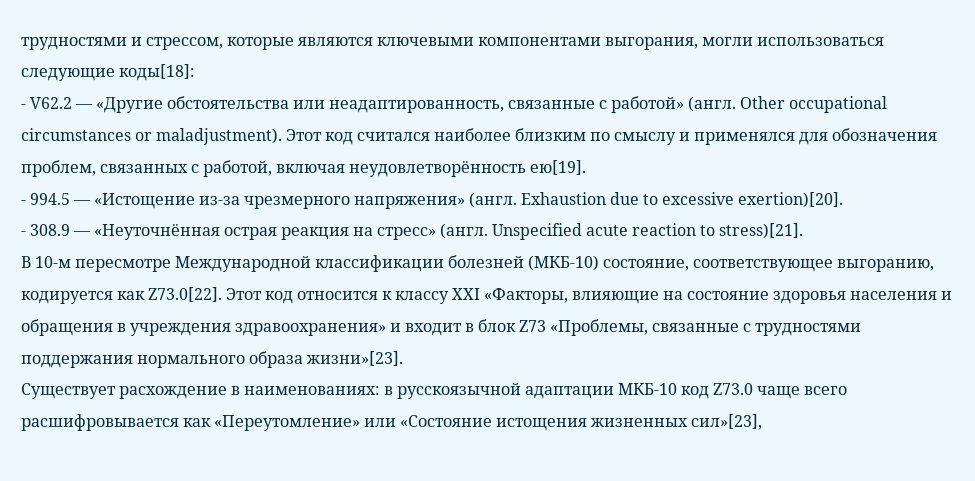трудностями и стрессом, которые являются ключевыми компонентами выгорания, могли использоваться следующие коды[18]:
- V62.2 — «Другие обстоятельства или неадаптированность, связанные с работой» (англ. Other occupational circumstances or maladjustment). Этот код считался наиболее близким по смыслу и применялся для обозначения проблем, связанных с работой, включая неудовлетворённость ею[19].
- 994.5 — «Истощение из-за чрезмерного напряжения» (англ. Exhaustion due to excessive exertion)[20].
- 308.9 — «Неуточнённая острая реакция на стресс» (англ. Unspecified acute reaction to stress)[21].
В 10-м пересмотре Международной классификации болезней (МКБ-10) состояние, соответствующее выгоранию, кодируется как Z73.0[22]. Этот код относится к классу XXI «Факторы, влияющие на состояние здоровья населения и обращения в учреждения здравоохранения» и входит в блок Z73 «Проблемы, связанные с трудностями поддержания нормального образа жизни»[23].
Существует расхождение в наименованиях: в русскоязычной адаптации МКБ-10 код Z73.0 чаще всего расшифровывается как «Переутомление» или «Состояние истощения жизненных сил»[23],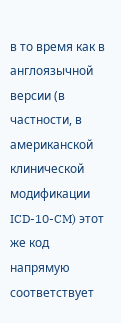в то время как в англоязычной версии (в частности, в американской клинической модификации ICD-10-CM) этот же код напрямую соответствует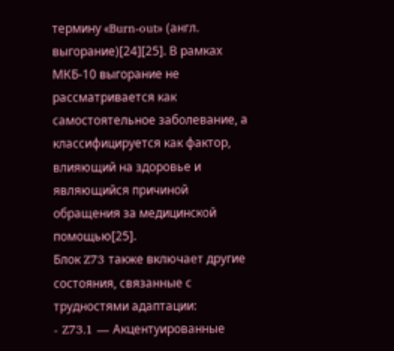термину «Burn-out» (англ. выгорание)[24][25]. В рамках МКБ-10 выгорание не рассматривается как самостоятельное заболевание, а классифицируется как фактор, влияющий на здоровье и являющийся причиной обращения за медицинской помощью[25].
Блок Z73 также включает другие состояния, связанные с трудностями адаптации:
- Z73.1 — Акцентуированные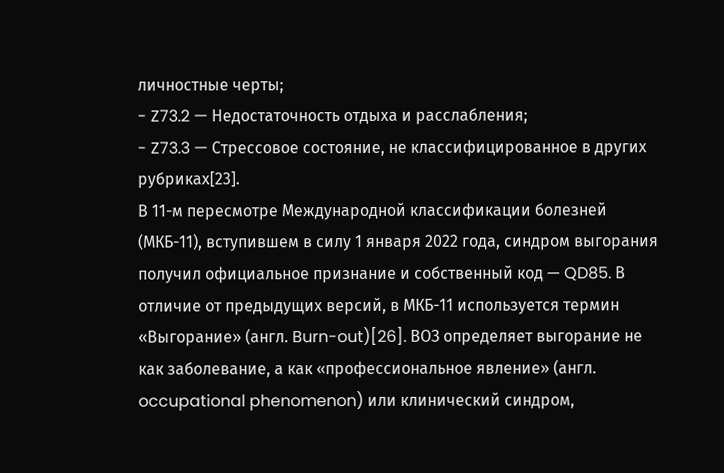личностные черты;
- Z73.2 — Недостаточность отдыха и расслабления;
- Z73.3 — Стрессовое состояние, не классифицированное в других рубриках[23].
В 11-м пересмотре Международной классификации болезней (МКБ-11), вступившем в силу 1 января 2022 года, синдром выгорания получил официальное признание и собственный код — QD85. В отличие от предыдущих версий, в МКБ-11 используется термин «Выгорание» (англ. Burn-out)[26]. ВОЗ определяет выгорание не как заболевание, а как «профессиональное явление» (англ. occupational phenomenon) или клинический синдром,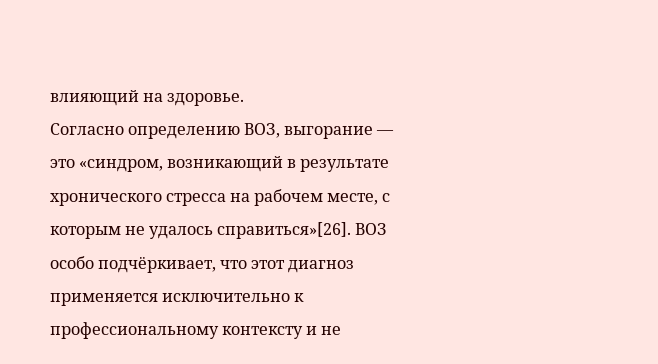влияющий на здоровье.
Согласно определению ВОЗ, выгорание — это «синдром, возникающий в результате хронического стресса на рабочем месте, с которым не удалось справиться»[26]. ВОЗ особо подчёркивает, что этот диагноз применяется исключительно к профессиональному контексту и не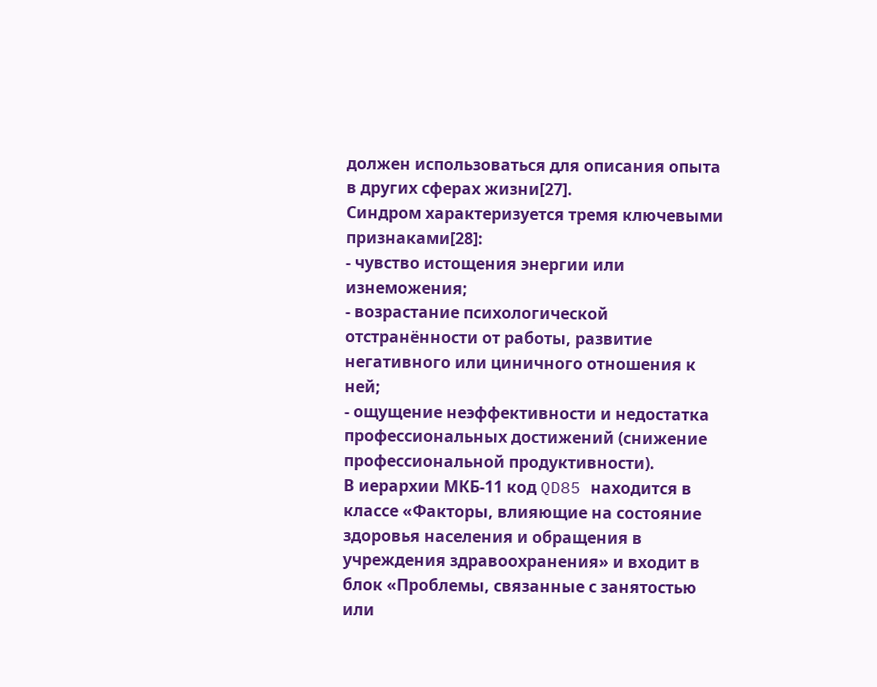должен использоваться для описания опыта в других сферах жизни[27].
Синдром характеризуется тремя ключевыми признаками[28]:
- чувство истощения энергии или изнеможения;
- возрастание психологической отстранённости от работы, развитие негативного или циничного отношения к ней;
- ощущение неэффективности и недостатка профессиональных достижений (снижение профессиональной продуктивности).
В иерархии МКБ-11 код QD85 находится в классе «Факторы, влияющие на состояние здоровья населения и обращения в учреждения здравоохранения» и входит в блок «Проблемы, связанные с занятостью или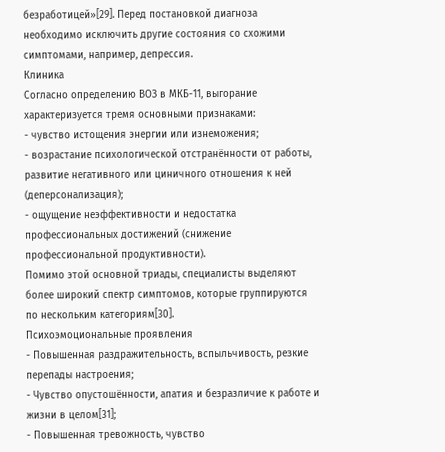безработицей»[29]. Перед постановкой диагноза необходимо исключить другие состояния со схожими симптомами, например, депрессия.
Клиника
Согласно определению ВОЗ в МКБ-11, выгорание характеризуется тремя основными признаками:
- чувство истощения энергии или изнеможения;
- возрастание психологической отстранённости от работы, развитие негативного или циничного отношения к ней (деперсонализация);
- ощущение неэффективности и недостатка профессиональных достижений (снижение профессиональной продуктивности).
Помимо этой основной триады, специалисты выделяют более широкий спектр симптомов, которые группируются по нескольким категориям[30].
Психоэмоциональные проявления
- Повышенная раздражительность, вспыльчивость, резкие перепады настроения;
- Чувство опустошённости, апатия и безразличие к работе и жизни в целом[31];
- Повышенная тревожность, чувство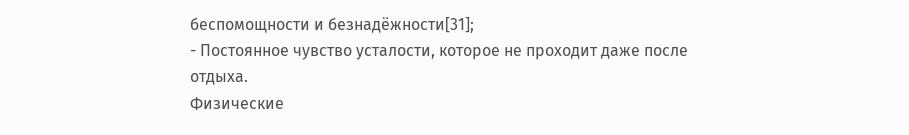беспомощности и безнадёжности[31];
- Постоянное чувство усталости, которое не проходит даже после отдыха.
Физические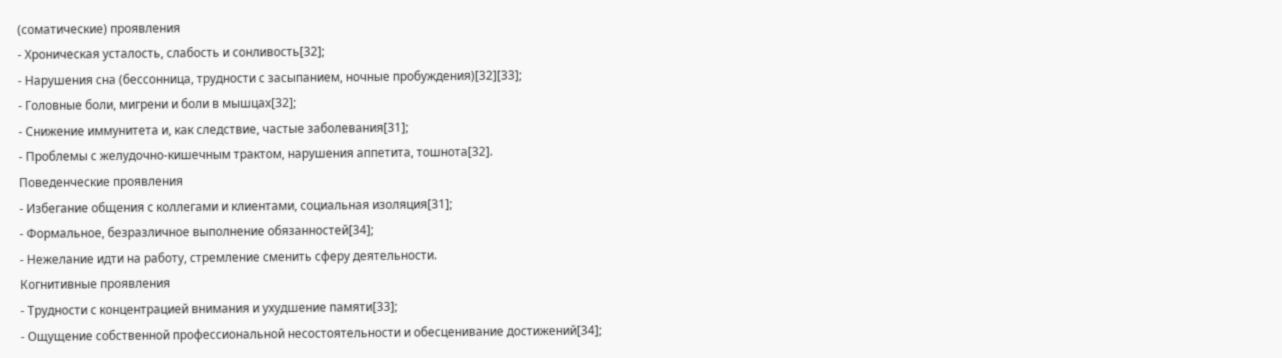(соматические) проявления
- Хроническая усталость, слабость и сонливость[32];
- Нарушения сна (бессонница, трудности с засыпанием, ночные пробуждения)[32][33];
- Головные боли, мигрени и боли в мышцах[32];
- Снижение иммунитета и, как следствие, частые заболевания[31];
- Проблемы с желудочно-кишечным трактом, нарушения аппетита, тошнота[32].
Поведенческие проявления
- Избегание общения с коллегами и клиентами, социальная изоляция[31];
- Формальное, безразличное выполнение обязанностей[34];
- Нежелание идти на работу, стремление сменить сферу деятельности.
Когнитивные проявления
- Трудности с концентрацией внимания и ухудшение памяти[33];
- Ощущение собственной профессиональной несостоятельности и обесценивание достижений[34];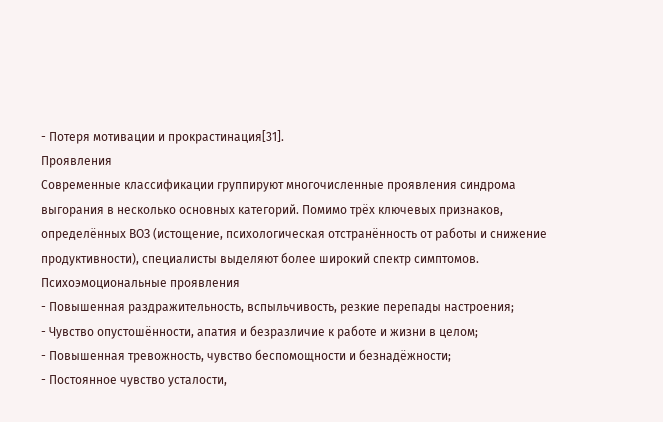- Потеря мотивации и прокрастинация[31].
Проявления
Современные классификации группируют многочисленные проявления синдрома выгорания в несколько основных категорий. Помимо трёх ключевых признаков, определённых ВОЗ (истощение, психологическая отстранённость от работы и снижение продуктивности), специалисты выделяют более широкий спектр симптомов.
Психоэмоциональные проявления
- Повышенная раздражительность, вспыльчивость, резкие перепады настроения;
- Чувство опустошённости, апатия и безразличие к работе и жизни в целом;
- Повышенная тревожность, чувство беспомощности и безнадёжности;
- Постоянное чувство усталости,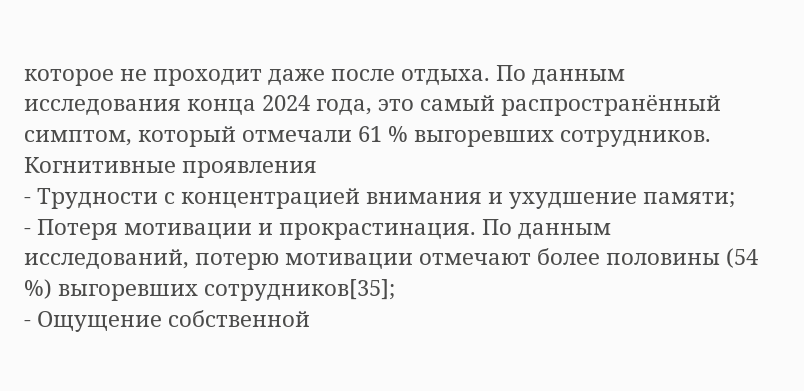которое не проходит даже после отдыха. По данным исследования конца 2024 года, это самый распространённый симптом, который отмечали 61 % выгоревших сотрудников.
Когнитивные проявления
- Трудности с концентрацией внимания и ухудшение памяти;
- Потеря мотивации и прокрастинация. По данным исследований, потерю мотивации отмечают более половины (54 %) выгоревших сотрудников[35];
- Ощущение собственной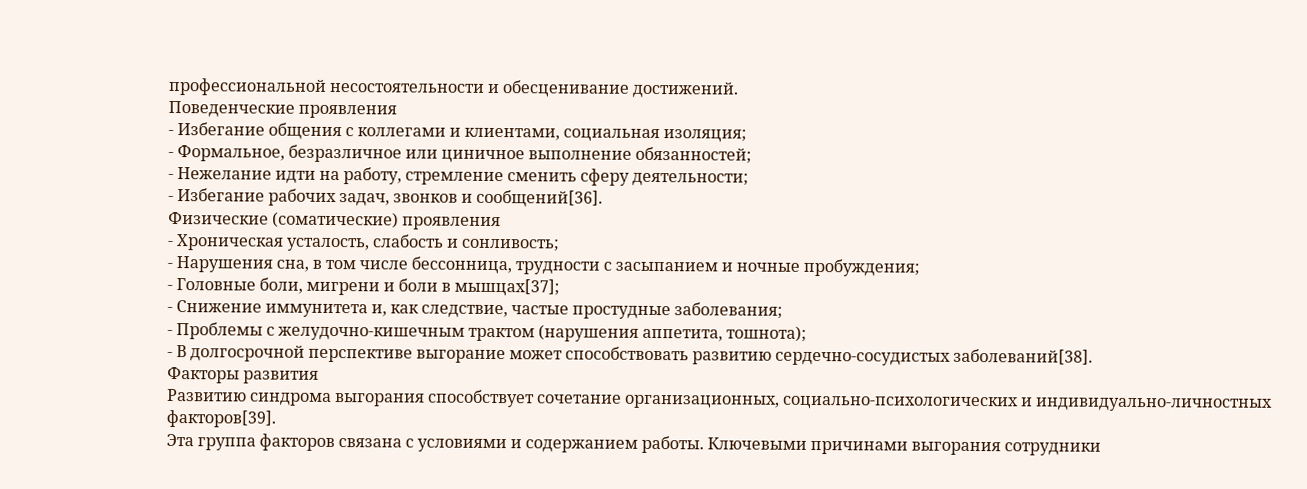профессиональной несостоятельности и обесценивание достижений.
Поведенческие проявления
- Избегание общения с коллегами и клиентами, социальная изоляция;
- Формальное, безразличное или циничное выполнение обязанностей;
- Нежелание идти на работу, стремление сменить сферу деятельности;
- Избегание рабочих задач, звонков и сообщений[36].
Физические (соматические) проявления
- Хроническая усталость, слабость и сонливость;
- Нарушения сна, в том числе бессонница, трудности с засыпанием и ночные пробуждения;
- Головные боли, мигрени и боли в мышцах[37];
- Снижение иммунитета и, как следствие, частые простудные заболевания;
- Проблемы с желудочно-кишечным трактом (нарушения аппетита, тошнота);
- В долгосрочной перспективе выгорание может способствовать развитию сердечно-сосудистых заболеваний[38].
Факторы развития
Развитию синдрома выгорания способствует сочетание организационных, социально-психологических и индивидуально-личностных факторов[39].
Эта группа факторов связана с условиями и содержанием работы. Ключевыми причинами выгорания сотрудники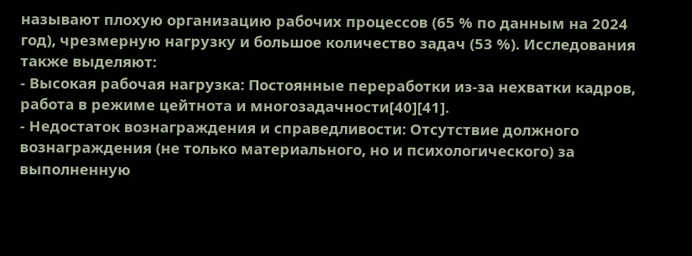называют плохую организацию рабочих процессов (65 % по данным на 2024 год), чрезмерную нагрузку и большое количество задач (53 %). Исследования также выделяют:
- Высокая рабочая нагрузка: Постоянные переработки из-за нехватки кадров, работа в режиме цейтнота и многозадачности[40][41].
- Недостаток вознаграждения и справедливости: Отсутствие должного вознаграждения (не только материального, но и психологического) за выполненную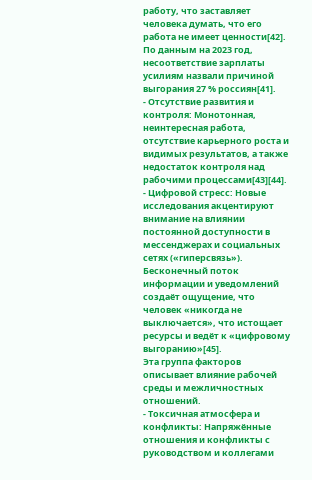работу, что заставляет человека думать, что его работа не имеет ценности[42]. По данным на 2023 год, несоответствие зарплаты усилиям назвали причиной выгорания 27 % россиян[41].
- Отсутствие развития и контроля: Монотонная, неинтересная работа, отсутствие карьерного роста и видимых результатов, а также недостаток контроля над рабочими процессами[43][44].
- Цифровой стресс: Новые исследования акцентируют внимание на влиянии постоянной доступности в мессенджерах и социальных сетях («гиперсвязь»). Бесконечный поток информации и уведомлений создаёт ощущение, что человек «никогда не выключается», что истощает ресурсы и ведёт к «цифровому выгоранию»[45].
Эта группа факторов описывает влияние рабочей среды и межличностных отношений.
- Токсичная атмосфера и конфликты: Напряжённые отношения и конфликты с руководством и коллегами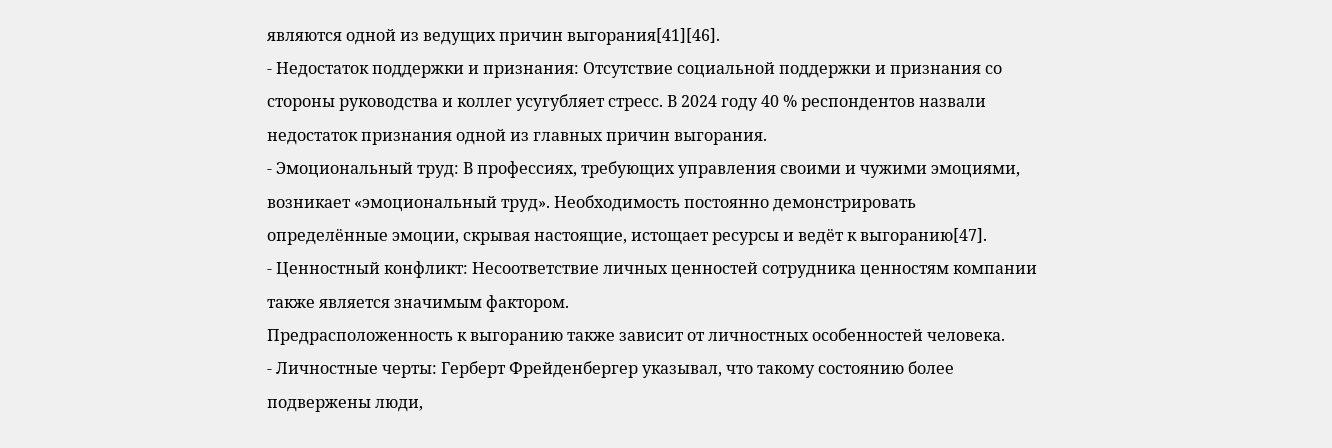являются одной из ведущих причин выгорания[41][46].
- Недостаток поддержки и признания: Отсутствие социальной поддержки и признания со стороны руководства и коллег усугубляет стресс. В 2024 году 40 % респондентов назвали недостаток признания одной из главных причин выгорания.
- Эмоциональный труд: В профессиях, требующих управления своими и чужими эмоциями, возникает «эмоциональный труд». Необходимость постоянно демонстрировать определённые эмоции, скрывая настоящие, истощает ресурсы и ведёт к выгоранию[47].
- Ценностный конфликт: Несоответствие личных ценностей сотрудника ценностям компании также является значимым фактором.
Предрасположенность к выгоранию также зависит от личностных особенностей человека.
- Личностные черты: Герберт Фрейденбергер указывал, что такому состоянию более подвержены люди,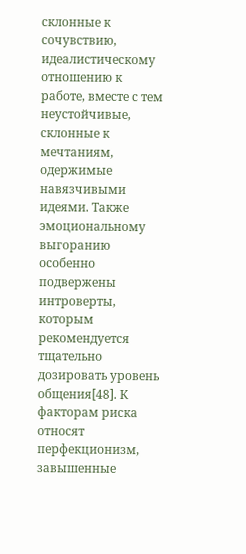склонные к сочувствию, идеалистическому отношению к работе, вместе с тем неустойчивые, склонные к мечтаниям, одержимые навязчивыми идеями. Также эмоциональному выгоранию особенно подвержены интроверты, которым рекомендуется тщательно дозировать уровень общения[48]. К факторам риска относят перфекционизм, завышенные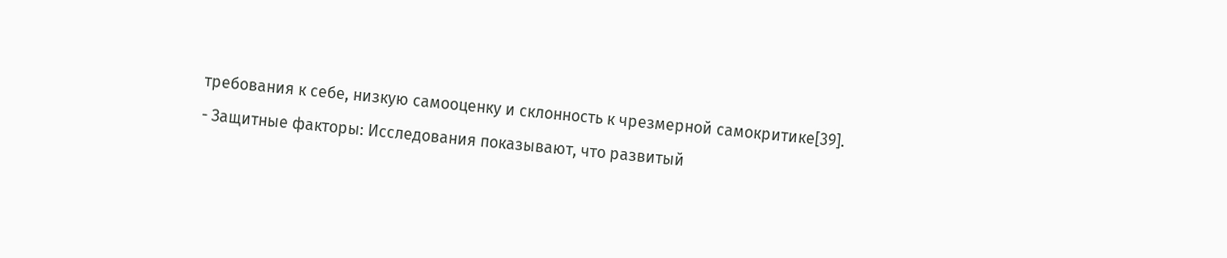требования к себе, низкую самооценку и склонность к чрезмерной самокритике[39].
- Защитные факторы: Исследования показывают, что развитый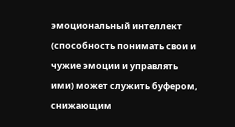эмоциональный интеллект (способность понимать свои и чужие эмоции и управлять ими) может служить буфером, снижающим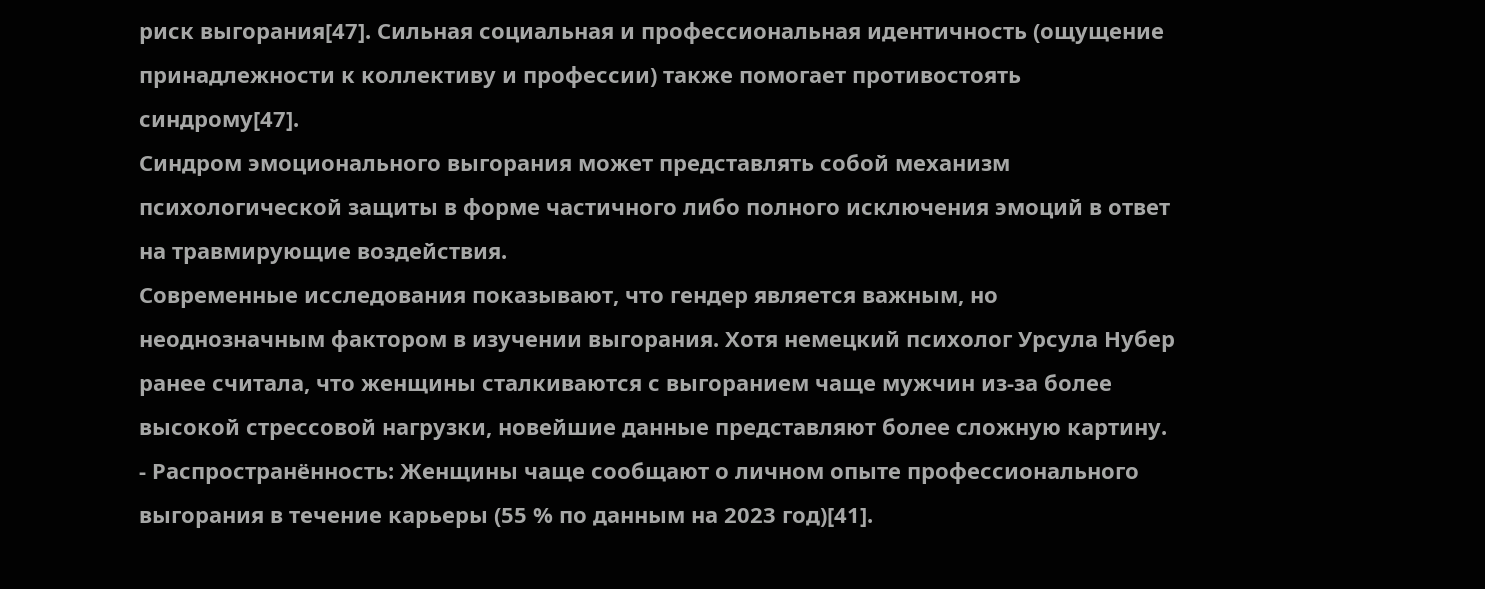риск выгорания[47]. Сильная социальная и профессиональная идентичность (ощущение принадлежности к коллективу и профессии) также помогает противостоять синдрому[47].
Синдром эмоционального выгорания может представлять собой механизм психологической защиты в форме частичного либо полного исключения эмоций в ответ на травмирующие воздействия.
Современные исследования показывают, что гендер является важным, но неоднозначным фактором в изучении выгорания. Хотя немецкий психолог Урсула Нубер ранее считала, что женщины сталкиваются с выгоранием чаще мужчин из-за более высокой стрессовой нагрузки, новейшие данные представляют более сложную картину.
- Распространённость: Женщины чаще сообщают о личном опыте профессионального выгорания в течение карьеры (55 % по данным на 2023 год)[41].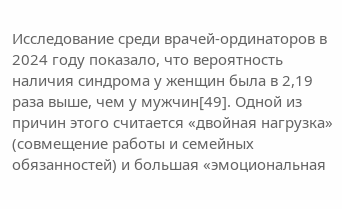Исследование среди врачей-ординаторов в 2024 году показало, что вероятность наличия синдрома у женщин была в 2,19 раза выше, чем у мужчин[49]. Одной из причин этого считается «двойная нагрузка» (совмещение работы и семейных обязанностей) и большая «эмоциональная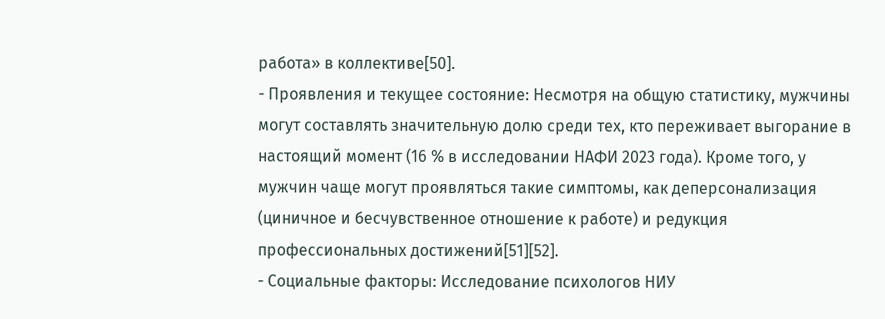работа» в коллективе[50].
- Проявления и текущее состояние: Несмотря на общую статистику, мужчины могут составлять значительную долю среди тех, кто переживает выгорание в настоящий момент (16 % в исследовании НАФИ 2023 года). Кроме того, у мужчин чаще могут проявляться такие симптомы, как деперсонализация (циничное и бесчувственное отношение к работе) и редукция профессиональных достижений[51][52].
- Социальные факторы: Исследование психологов НИУ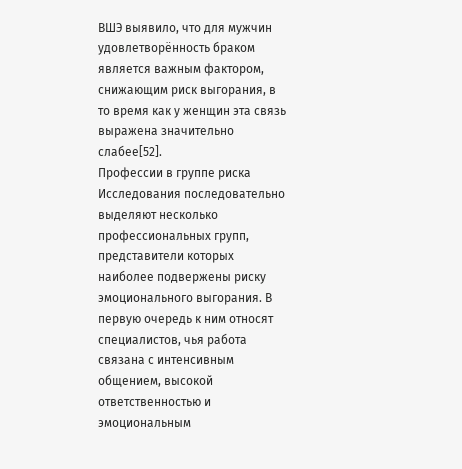ВШЭ выявило, что для мужчин удовлетворённость браком является важным фактором, снижающим риск выгорания, в то время как у женщин эта связь выражена значительно слабее[52].
Профессии в группе риска
Исследования последовательно выделяют несколько профессиональных групп, представители которых наиболее подвержены риску эмоционального выгорания. В первую очередь к ним относят специалистов, чья работа связана с интенсивным общением, высокой ответственностью и эмоциональным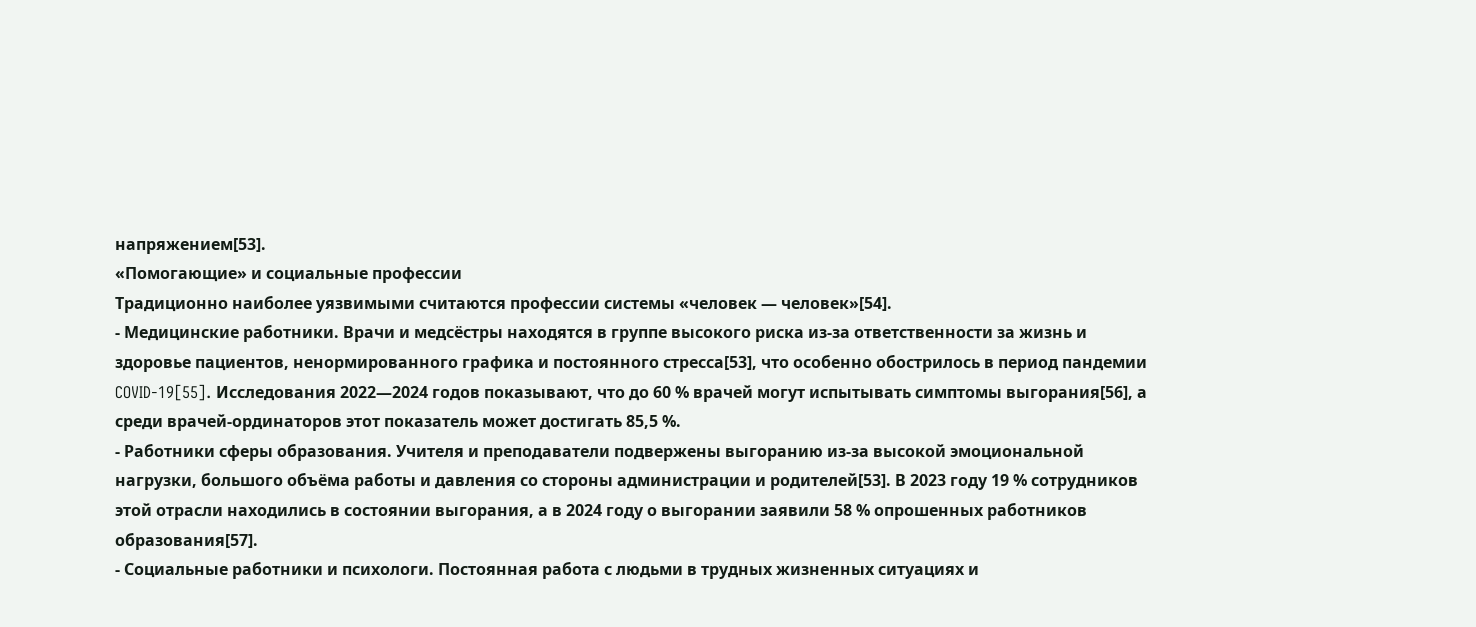напряжением[53].
«Помогающие» и социальные профессии
Традиционно наиболее уязвимыми считаются профессии системы «человек — человек»[54].
- Медицинские работники. Врачи и медсёстры находятся в группе высокого риска из-за ответственности за жизнь и здоровье пациентов, ненормированного графика и постоянного стресса[53], что особенно обострилось в период пандемии COVID-19[55]. Исследования 2022—2024 годов показывают, что до 60 % врачей могут испытывать симптомы выгорания[56], а среди врачей-ординаторов этот показатель может достигать 85,5 %.
- Работники сферы образования. Учителя и преподаватели подвержены выгоранию из-за высокой эмоциональной нагрузки, большого объёма работы и давления со стороны администрации и родителей[53]. В 2023 году 19 % сотрудников этой отрасли находились в состоянии выгорания, а в 2024 году о выгорании заявили 58 % опрошенных работников образования[57].
- Социальные работники и психологи. Постоянная работа с людьми в трудных жизненных ситуациях и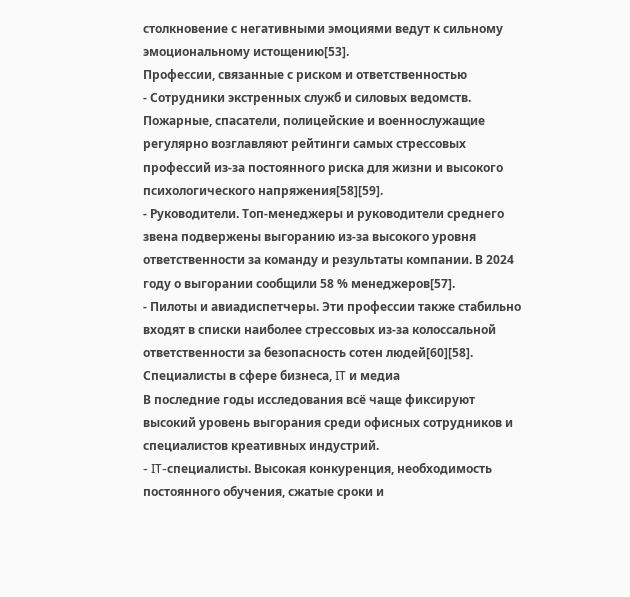столкновение с негативными эмоциями ведут к сильному эмоциональному истощению[53].
Профессии, связанные с риском и ответственностью
- Сотрудники экстренных служб и силовых ведомств. Пожарные, спасатели, полицейские и военнослужащие регулярно возглавляют рейтинги самых стрессовых профессий из-за постоянного риска для жизни и высокого психологического напряжения[58][59].
- Руководители. Топ-менеджеры и руководители среднего звена подвержены выгоранию из-за высокого уровня ответственности за команду и результаты компании. В 2024 году о выгорании сообщили 58 % менеджеров[57].
- Пилоты и авиадиспетчеры. Эти профессии также стабильно входят в списки наиболее стрессовых из-за колоссальной ответственности за безопасность сотен людей[60][58].
Специалисты в сфере бизнеса, IT и медиа
В последние годы исследования всё чаще фиксируют высокий уровень выгорания среди офисных сотрудников и специалистов креативных индустрий.
- IT-специалисты. Высокая конкуренция, необходимость постоянного обучения, сжатые сроки и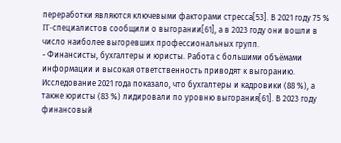переработки являются ключевыми факторами стресса[53]. В 2021 году 75 % IT-специалистов сообщили о выгорании[61], а в 2023 году они вошли в число наиболее выгоревших профессиональных групп.
- Финансисты, бухгалтеры и юристы. Работа с большими объёмами информации и высокая ответственность приводят к выгоранию. Исследование 2021 года показало, что бухгалтеры и кадровики (88 %), а также юристы (83 %) лидировали по уровню выгорания[61]. В 2023 году финансовый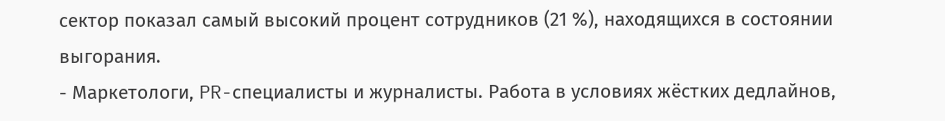сектор показал самый высокий процент сотрудников (21 %), находящихся в состоянии выгорания.
- Маркетологи, PR-специалисты и журналисты. Работа в условиях жёстких дедлайнов,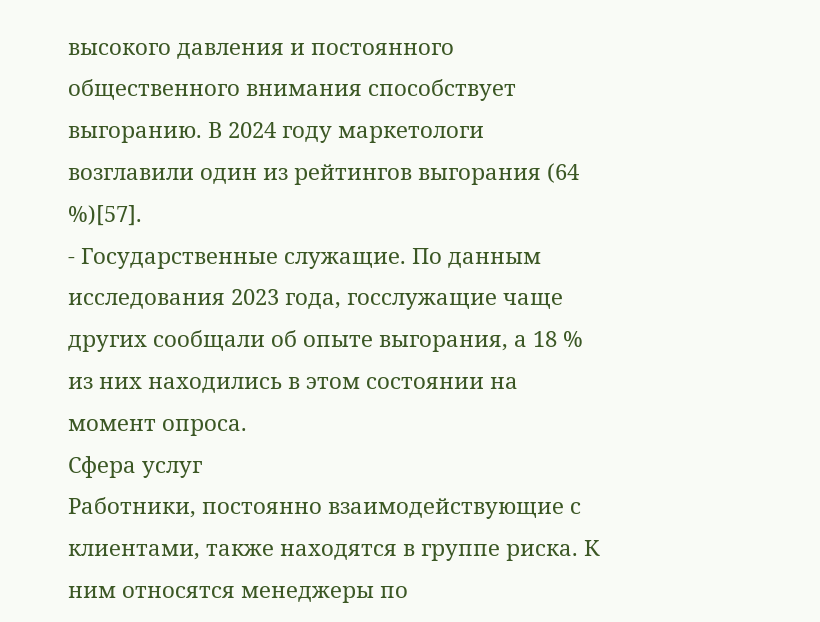высокого давления и постоянного общественного внимания способствует выгоранию. В 2024 году маркетологи возглавили один из рейтингов выгорания (64 %)[57].
- Государственные служащие. По данным исследования 2023 года, госслужащие чаще других сообщали об опыте выгорания, а 18 % из них находились в этом состоянии на момент опроса.
Сфера услуг
Работники, постоянно взаимодействующие с клиентами, также находятся в группе риска. К ним относятся менеджеры по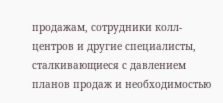продажам, сотрудники колл-центров и другие специалисты, сталкивающиеся с давлением планов продаж и необходимостью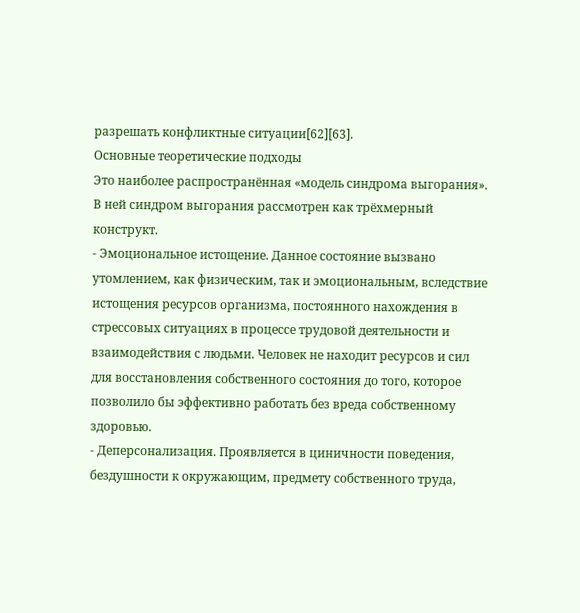разрешать конфликтные ситуации[62][63].
Основные теоретические подходы
Это наиболее распространённая «модель синдрома выгорания». В ней синдром выгорания рассмотрен как трёхмерный конструкт.
- Эмоциональное истощение. Данное состояние вызвано утомлением, как физическим, так и эмоциональным, вследствие истощения ресурсов организма, постоянного нахождения в стрессовых ситуациях в процессе трудовой деятельности и взаимодействия с людьми. Человек не находит ресурсов и сил для восстановления собственного состояния до того, которое позволило бы эффективно работать без вреда собственному здоровью.
- Деперсонализация. Проявляется в циничности поведения, бездушности к окружающим, предмету собственного труда,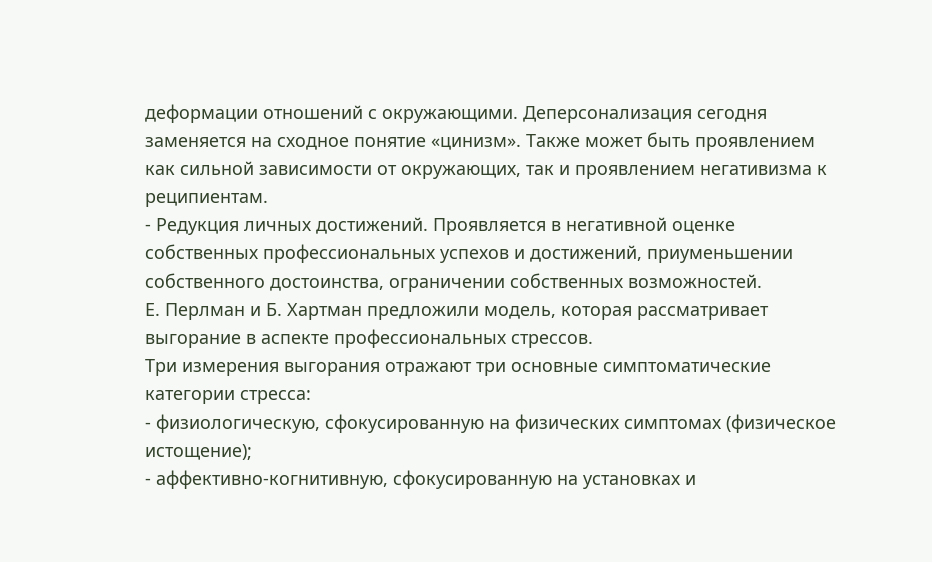деформации отношений с окружающими. Деперсонализация сегодня заменяется на сходное понятие «цинизм». Также может быть проявлением как сильной зависимости от окружающих, так и проявлением негативизма к реципиентам.
- Редукция личных достижений. Проявляется в негативной оценке собственных профессиональных успехов и достижений, приуменьшении собственного достоинства, ограничении собственных возможностей.
Е. Перлман и Б. Хартман предложили модель, которая рассматривает выгорание в аспекте профессиональных стрессов.
Три измерения выгорания отражают три основные симптоматические категории стресса:
- физиологическую, сфокусированную на физических симптомах (физическое истощение);
- аффективно-когнитивную, сфокусированную на установках и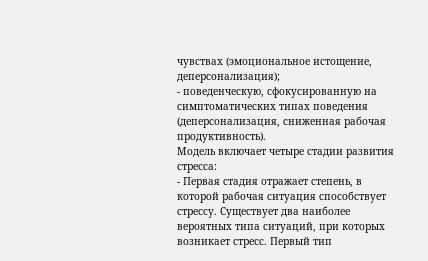чувствах (эмоциональное истощение, деперсонализация);
- поведенческую, сфокусированную на симптоматических типах поведения (деперсонализация, сниженная рабочая продуктивность).
Модель включает четыре стадии развития стресса:
- Первая стадия отражает степень, в которой рабочая ситуация способствует стрессу. Существует два наиболее вероятных типа ситуаций, при которых возникает стресс. Первый тип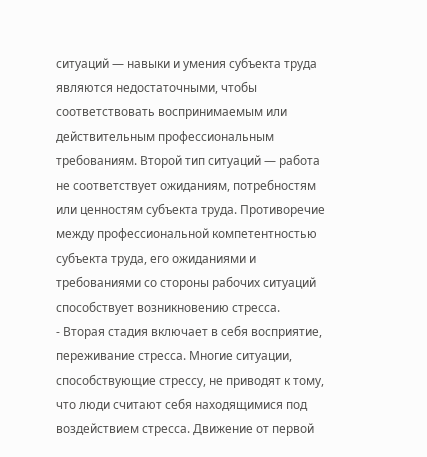ситуаций — навыки и умения субъекта труда являются недостаточными, чтобы соответствовать воспринимаемым или действительным профессиональным требованиям. Второй тип ситуаций — работа не соответствует ожиданиям, потребностям или ценностям субъекта труда. Противоречие между профессиональной компетентностью субъекта труда, его ожиданиями и требованиями со стороны рабочих ситуаций способствует возникновению стресса.
- Вторая стадия включает в себя восприятие, переживание стресса. Многие ситуации, способствующие стрессу, не приводят к тому, что люди считают себя находящимися под воздействием стресса. Движение от первой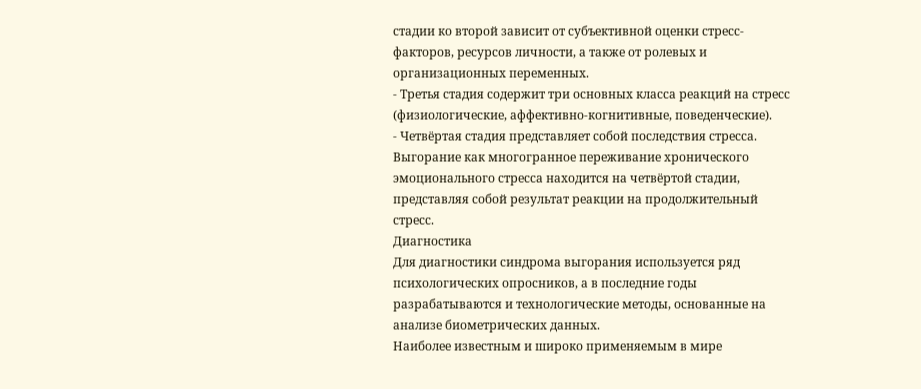стадии ко второй зависит от субъективной оценки стресс-факторов, ресурсов личности, а также от ролевых и организационных переменных.
- Третья стадия содержит три основных класса реакций на стресс (физиологические, аффективно-когнитивные, поведенческие).
- Четвёртая стадия представляет собой последствия стресса.
Выгорание как многогранное переживание хронического эмоционального стресса находится на четвёртой стадии, представляя собой результат реакции на продолжительный стресс.
Диагностика
Для диагностики синдрома выгорания используется ряд психологических опросников, а в последние годы разрабатываются и технологические методы, основанные на анализе биометрических данных.
Наиболее известным и широко применяемым в мире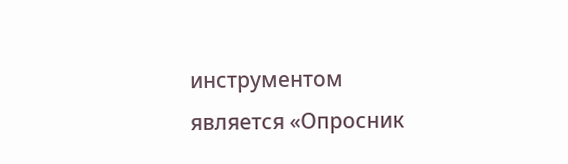инструментом является «Опросник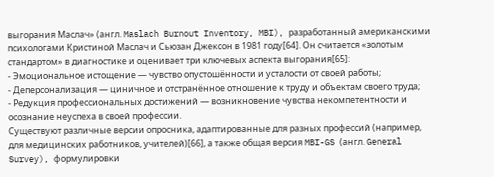выгорания Маслач» (англ. Maslach Burnout Inventory, MBI), разработанный американскими психологами Кристиной Маслач и Сьюзан Джексон в 1981 году[64]. Он считается «золотым стандартом» в диагностике и оценивает три ключевых аспекта выгорания[65]:
- Эмоциональное истощение — чувство опустошённости и усталости от своей работы;
- Деперсонализация — циничное и отстранённое отношение к труду и объектам своего труда;
- Редукция профессиональных достижений — возникновение чувства некомпетентности и осознание неуспеха в своей профессии.
Существуют различные версии опросника, адаптированные для разных профессий (например, для медицинских работников, учителей)[66], а также общая версия MBI-GS (англ. General Survey), формулировки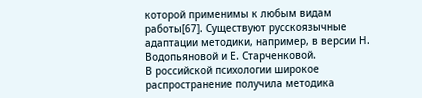которой применимы к любым видам работы[67]. Существуют русскоязычные адаптации методики, например, в версии Н. Водопьяновой и Е. Старченковой.
В российской психологии широкое распространение получила методика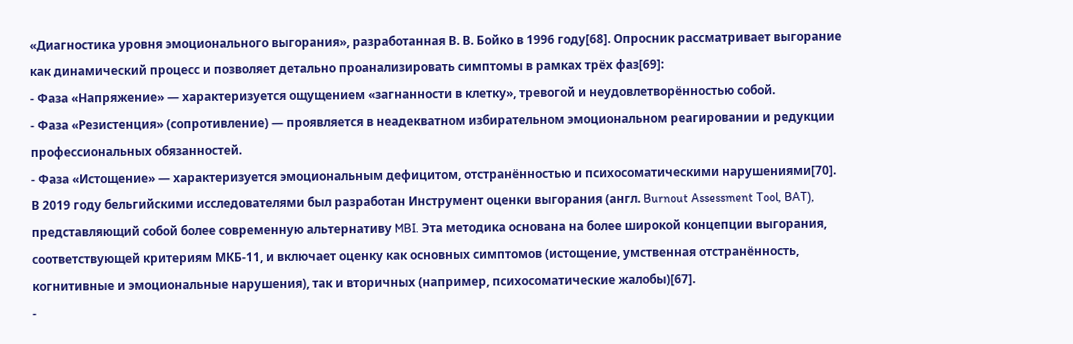«Диагностика уровня эмоционального выгорания», разработанная В. В. Бойко в 1996 году[68]. Опросник рассматривает выгорание как динамический процесс и позволяет детально проанализировать симптомы в рамках трёх фаз[69]:
- Фаза «Напряжение» — характеризуется ощущением «загнанности в клетку», тревогой и неудовлетворённостью собой.
- Фаза «Резистенция» (сопротивление) — проявляется в неадекватном избирательном эмоциональном реагировании и редукции профессиональных обязанностей.
- Фаза «Истощение» — характеризуется эмоциональным дефицитом, отстранённостью и психосоматическими нарушениями[70].
В 2019 году бельгийскими исследователями был разработан Инструмент оценки выгорания (англ. Burnout Assessment Tool, BAT), представляющий собой более современную альтернативу MBI. Эта методика основана на более широкой концепции выгорания, соответствующей критериям МКБ-11, и включает оценку как основных симптомов (истощение, умственная отстранённость, когнитивные и эмоциональные нарушения), так и вторичных (например, психосоматические жалобы)[67].
-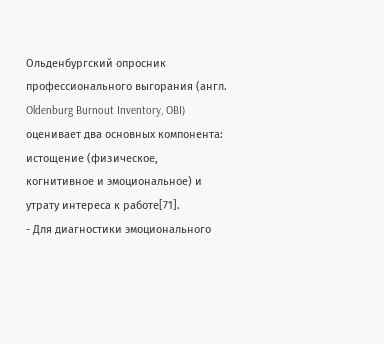Ольденбургский опросник профессионального выгорания (англ. Oldenburg Burnout Inventory, OBI) оценивает два основных компонента: истощение (физическое, когнитивное и эмоциональное) и утрату интереса к работе[71].
- Для диагностики эмоционального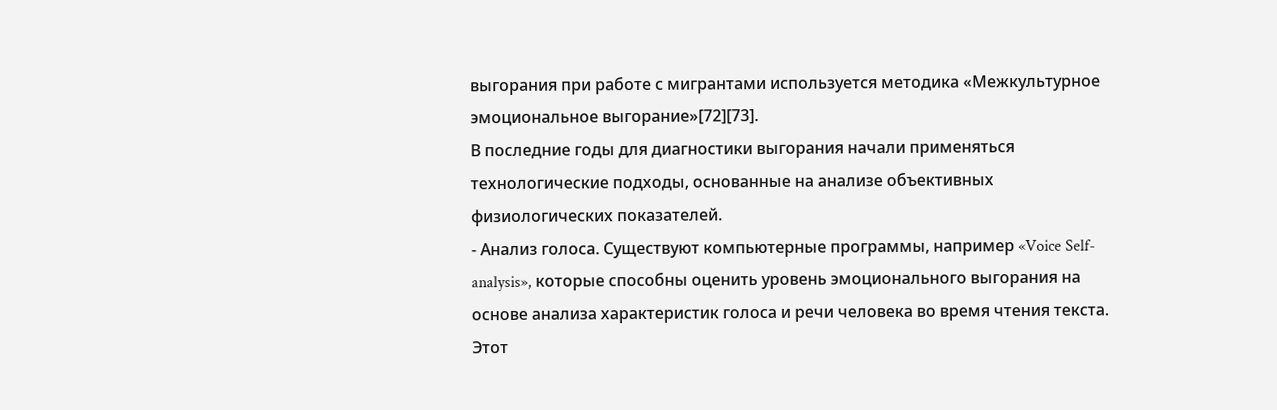выгорания при работе с мигрантами используется методика «Межкультурное эмоциональное выгорание»[72][73].
В последние годы для диагностики выгорания начали применяться технологические подходы, основанные на анализе объективных физиологических показателей.
- Анализ голоса. Существуют компьютерные программы, например «Voice Self-analysis», которые способны оценить уровень эмоционального выгорания на основе анализа характеристик голоса и речи человека во время чтения текста. Этот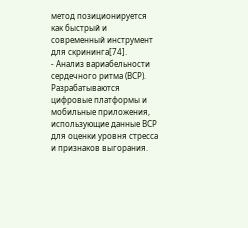метод позиционируется как быстрый и современный инструмент для скрининга[74].
- Анализ вариабельности сердечного ритма (ВСР). Разрабатываются цифровые платформы и мобильные приложения, использующие данные ВСР для оценки уровня стресса и признаков выгорания.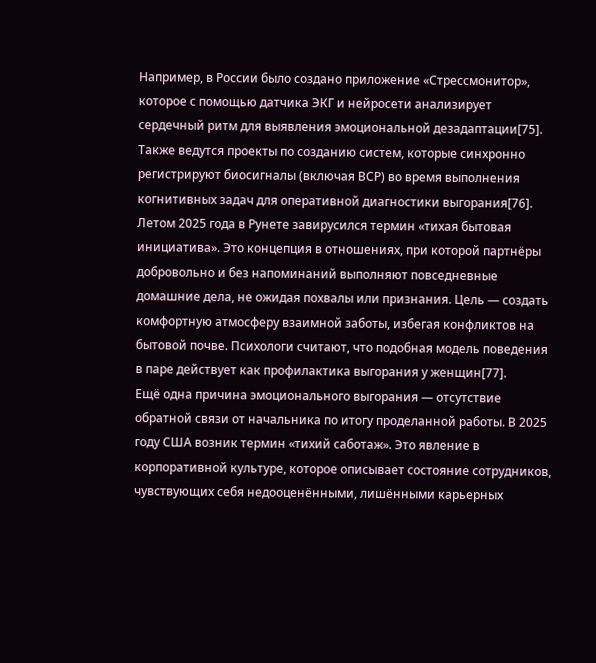Например, в России было создано приложение «Стрессмонитор», которое с помощью датчика ЭКГ и нейросети анализирует сердечный ритм для выявления эмоциональной дезадаптации[75]. Также ведутся проекты по созданию систем, которые синхронно регистрируют биосигналы (включая ВСР) во время выполнения когнитивных задач для оперативной диагностики выгорания[76].
Летом 2025 года в Рунете завирусился термин «тихая бытовая инициатива». Это концепция в отношениях, при которой партнёры добровольно и без напоминаний выполняют повседневные домашние дела, не ожидая похвалы или признания. Цель — создать комфортную атмосферу взаимной заботы, избегая конфликтов на бытовой почве. Психологи считают, что подобная модель поведения в паре действует как профилактика выгорания у женщин[77].
Ещё одна причина эмоционального выгорания — отсутствие обратной связи от начальника по итогу проделанной работы. В 2025 году США возник термин «тихий саботаж». Это явление в корпоративной культуре, которое описывает состояние сотрудников, чувствующих себя недооценёнными, лишёнными карьерных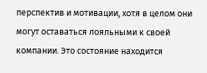перспектив и мотивации, хотя в целом они могут оставаться лояльными к своей компании. Это состояние находится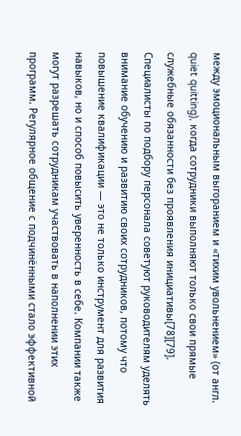между эмоциональным выгоранием и «тихим увольнением» (от англ. quiet quitting), когда сотрудники выполняют только свои прямые служебные обязанности без проявления инициативы[78][79].
Специалисты по подбору персонала советуют руководителям уделять внимание обучению и развитию своих сотрудников, потому что повышение квалификации — это не только инструмент для развития навыков, но и способ повысить уверенность в себе. Компании также могут разрешать сотрудникам участвовать в наполнении этих программ. Регулярное общение с подчинёнными стало эффективной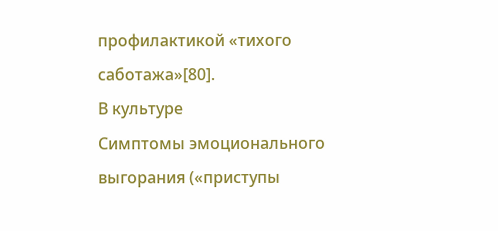профилактикой «тихого саботажа»[80].
В культуре
Симптомы эмоционального выгорания («приступы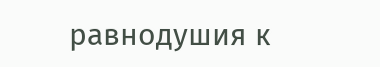равнодушия к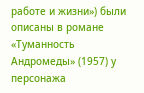работе и жизни») были описаны в романе «Туманность Андромеды» (1957) у персонажа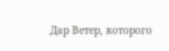Дар Ветер, которого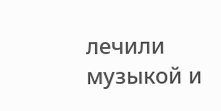лечили музыкой и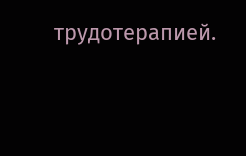трудотерапией.